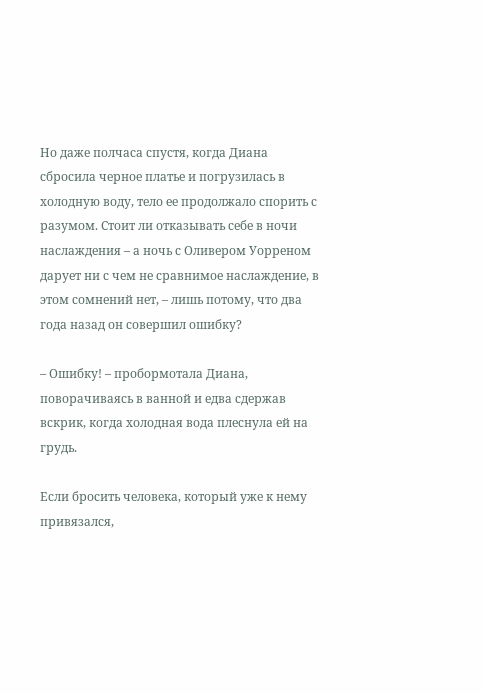Но даже полчаса спустя, когда Диана сбросила черное платье и погрузилась в холодную воду, тело ее продолжало спорить с разумом. Стоит ли отказывать себе в ночи наслаждения – а ночь с Оливером Уорреном дарует ни с чем не сравнимое наслаждение, в этом сомнений нет, – лишь потому, что два года назад он совершил ошибку?

– Ошибку! – пробормотала Диана, поворачиваясь в ванной и едва сдержав вскрик, когда холодная вода плеснула ей на грудь.

Если бросить человека, который уже к нему привязался,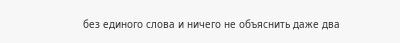без единого слова и ничего не объяснить даже два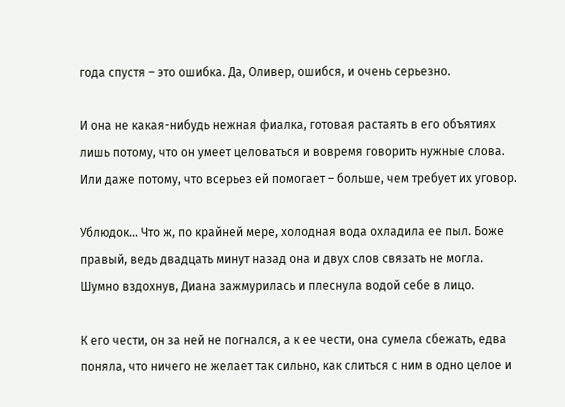года спустя – это ошибка. Да, Оливер, ошибся, и очень серьезно.

И она не какая-нибудь нежная фиалка, готовая растаять в его объятиях лишь потому, что он умеет целоваться и вовремя говорить нужные слова. Или даже потому, что всерьез ей помогает – больше, чем требует их уговор.

Ублюдок… Что ж, по крайней мере, холодная вода охладила ее пыл. Боже правый, ведь двадцать минут назад она и двух слов связать не могла. Шумно вздохнув, Диана зажмурилась и плеснула водой себе в лицо.

К его чести, он за ней не погнался, а к ее чести, она сумела сбежать, едва поняла, что ничего не желает так сильно, как слиться с ним в одно целое и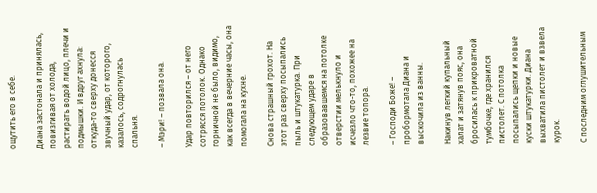ощутить его в себе.

Диана застонала и принялась, повизгивая от холода, растирать водой лицо, плечи и подмышки. И вдруг ахнула: откуда-то сверху донесся звучный удар, от которого, казалось, содрогнулась спальня.

– Мэри! – позвала она.

Удар повторился – от него сотрясся потолок. Однако горничной не было, видимо, как всегда в вечерние часы, она помогала на кухне.

Снова страшный грохот. На этот раз сверху посыпались пыль и штукатурка. При следующем ударе в образовавшемся на потолке отверстии мелькнуло и исчезло что-то, похожее на лезвие топора.

– Господи Боже! – пробормотала Диана и выскочила из ванны.

Накинув легкий купальный халат и затянув пояс, она бросилась к прикроватной тумбочке, где хранился пистолет. С потолка посыпались щепки и новые куски штукатурки. Диана выхватила пистолет и взвела курок.

С последним оглушительным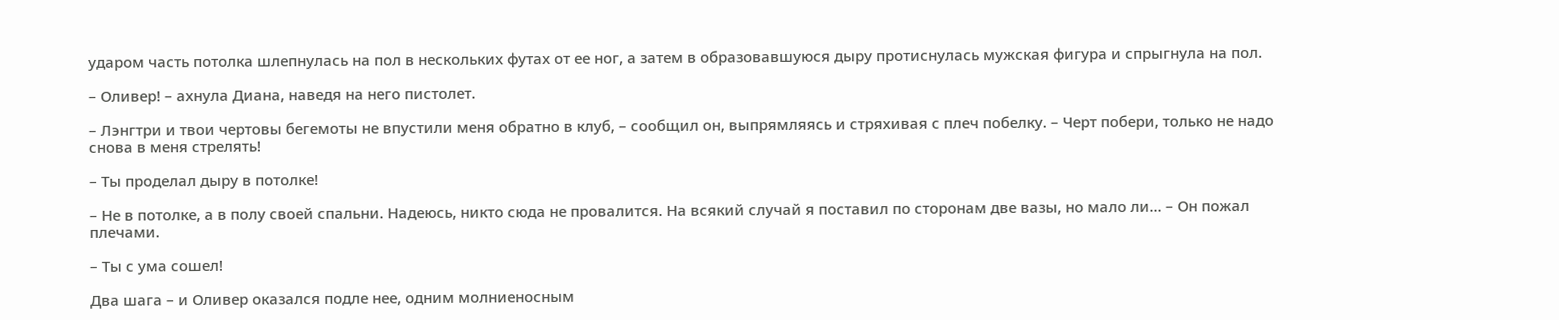ударом часть потолка шлепнулась на пол в нескольких футах от ее ног, а затем в образовавшуюся дыру протиснулась мужская фигура и спрыгнула на пол.

– Оливер! – ахнула Диана, наведя на него пистолет.

– Лэнгтри и твои чертовы бегемоты не впустили меня обратно в клуб, – сообщил он, выпрямляясь и стряхивая с плеч побелку. – Черт побери, только не надо снова в меня стрелять!

– Ты проделал дыру в потолке!

– Не в потолке, а в полу своей спальни. Надеюсь, никто сюда не провалится. На всякий случай я поставил по сторонам две вазы, но мало ли… – Он пожал плечами.

– Ты с ума сошел!

Два шага – и Оливер оказался подле нее, одним молниеносным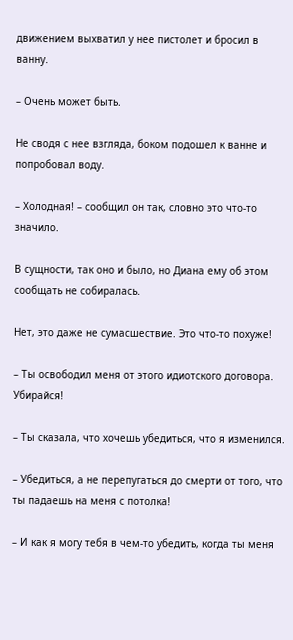движением выхватил у нее пистолет и бросил в ванну.

– Очень может быть.

Не сводя с нее взгляда, боком подошел к ванне и попробовал воду.

– Холодная! – сообщил он так, словно это что-то значило.

В сущности, так оно и было, но Диана ему об этом сообщать не собиралась.

Нет, это даже не сумасшествие. Это что-то похуже!

– Ты освободил меня от этого идиотского договора. Убирайся!

– Ты сказала, что хочешь убедиться, что я изменился.

– Убедиться, а не перепугаться до смерти от того, что ты падаешь на меня с потолка!

– И как я могу тебя в чем-то убедить, когда ты меня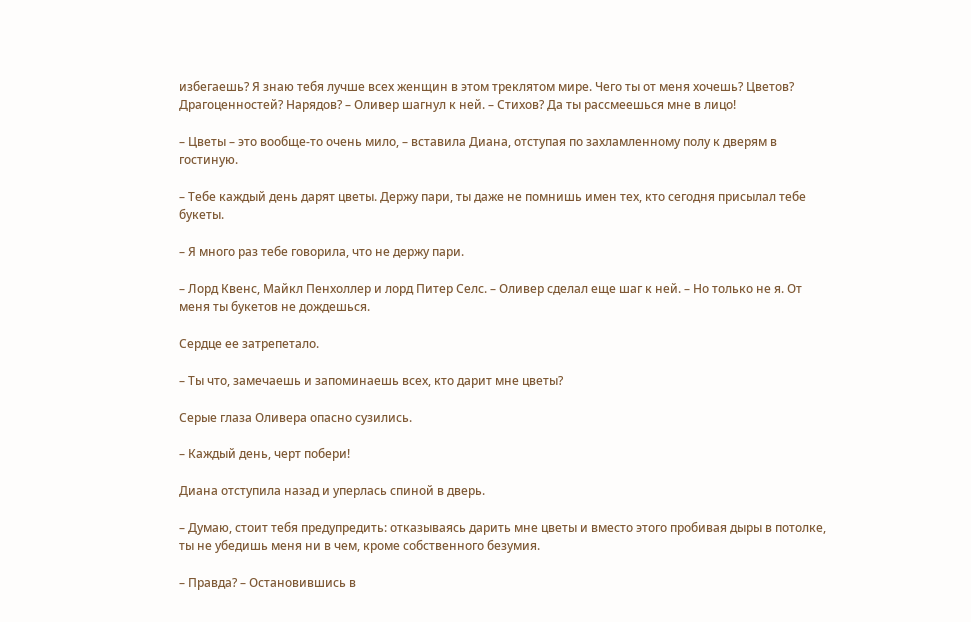избегаешь? Я знаю тебя лучше всех женщин в этом треклятом мире. Чего ты от меня хочешь? Цветов? Драгоценностей? Нарядов? – Оливер шагнул к ней. – Стихов? Да ты рассмеешься мне в лицо!

– Цветы – это вообще-то очень мило, – вставила Диана, отступая по захламленному полу к дверям в гостиную.

– Тебе каждый день дарят цветы. Держу пари, ты даже не помнишь имен тех, кто сегодня присылал тебе букеты.

– Я много раз тебе говорила, что не держу пари.

– Лорд Квенс, Майкл Пенхоллер и лорд Питер Селс. – Оливер сделал еще шаг к ней. – Но только не я. От меня ты букетов не дождешься.

Сердце ее затрепетало.

– Ты что, замечаешь и запоминаешь всех, кто дарит мне цветы?

Серые глаза Оливера опасно сузились.

– Каждый день, черт побери!

Диана отступила назад и уперлась спиной в дверь.

– Думаю, стоит тебя предупредить: отказываясь дарить мне цветы и вместо этого пробивая дыры в потолке, ты не убедишь меня ни в чем, кроме собственного безумия.

– Правда? – Остановившись в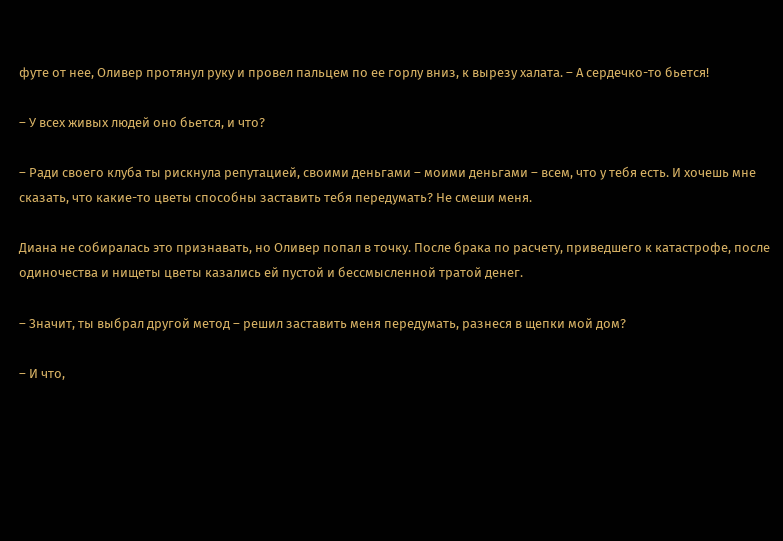футе от нее, Оливер протянул руку и провел пальцем по ее горлу вниз, к вырезу халата. – А сердечко-то бьется!

– У всех живых людей оно бьется, и что?

– Ради своего клуба ты рискнула репутацией, своими деньгами – моими деньгами – всем, что у тебя есть. И хочешь мне сказать, что какие-то цветы способны заставить тебя передумать? Не смеши меня.

Диана не собиралась это признавать, но Оливер попал в точку. После брака по расчету, приведшего к катастрофе, после одиночества и нищеты цветы казались ей пустой и бессмысленной тратой денег.

– Значит, ты выбрал другой метод – решил заставить меня передумать, разнеся в щепки мой дом?

– И что,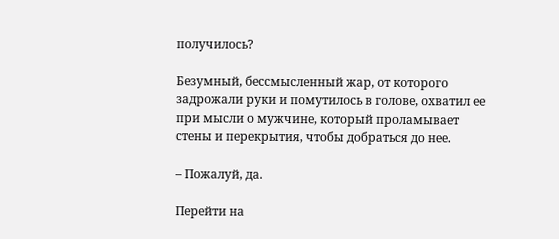получилось?

Безумный, бессмысленный жар, от которого задрожали руки и помутилось в голове, охватил ее при мысли о мужчине, который проламывает стены и перекрытия, чтобы добраться до нее.

– Пожалуй, да.

Перейти на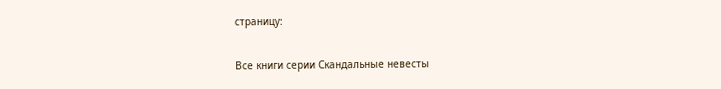страницу:

Все книги серии Скандальные невесты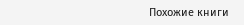Похожие книги